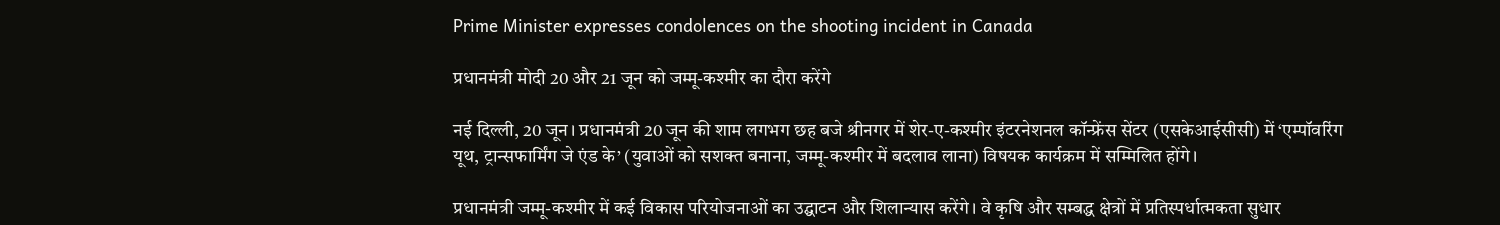Prime Minister expresses condolences on the shooting incident in Canada

प्रधानमंत्री मोदी 20 और 21 जून को जम्मू-कश्मीर का दौरा करेंगे

नई दिल्ली, 20 जून। प्रधानमंत्री 20 जून की शाम लगभग छह बजे श्रीनगर में शेर-ए-कश्मीर इंटरनेशनल कॉन्फ्रेंस सेंटर (एसकेआईसीसी) में ‘एम्पॉवरिंग यूथ, ट्रान्सफार्मिंग जे एंड के’ (युवाओं को सशक्त बनाना, जम्मू-कश्मीर में बदलाव लाना) विषयक कार्यक्रम में सम्मिलित होंगे।

प्रधानमंत्री जम्मू-कश्मीर में कई विकास परियोजनाओं का उद्घाटन और शिलान्यास करेंगे। वे कृषि और सम्बद्ध क्षेत्रों में प्रतिस्पर्धात्मकता सुधार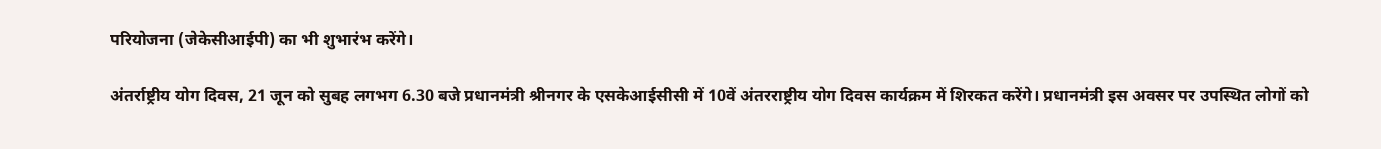परियोजना (जेकेसीआईपी) का भी शुभारंभ करेंगे।

अंतर्राष्ट्रीय योग दिवस, 21 जून को सुबह लगभग 6.30 बजे प्रधानमंत्री श्रीनगर के एसकेआईसीसी में 10वें अंतरराष्ट्रीय योग दिवस कार्यक्रम में शिरकत करेंगे। प्रधानमंत्री इस अवसर पर उपस्थित लोगों को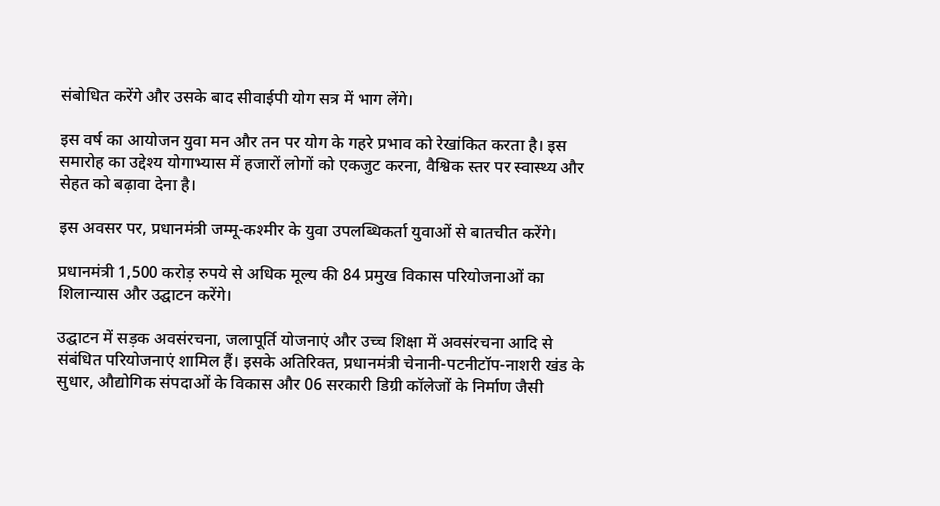संबोधित करेंगे और उसके बाद सीवाईपी योग सत्र में भाग लेंगे।

इस वर्ष का आयोजन युवा मन और तन पर योग के गहरे प्रभाव को रेखांकित करता है। इस समारोह का उद्देश्य योगाभ्यास में हजारों लोगों को एकजुट करना, वैश्विक स्तर पर स्वास्थ्य और सेहत को बढ़ावा देना है।

इस अवसर पर, प्रधानमंत्री जम्मू-कश्मीर के युवा उपलब्धिकर्ता युवाओं से बातचीत करेंगे।

प्रधानमंत्री 1,500 करोड़ रुपये से अधिक मूल्य की 84 प्रमुख विकास परियोजनाओं का शिलान्यास और उद्घाटन करेंगे।

उद्घाटन में सड़क अवसंरचना, जलापूर्ति योजनाएं और उच्च शिक्षा में अवसंरचना आदि से संबंधित परियोजनाएं शामिल हैं। इसके अतिरिक्त, प्रधानमंत्री चेनानी-पटनीटॉप-नाशरी खंड के सुधार, औद्योगिक संपदाओं के विकास और 06 सरकारी डिग्री कॉलेजों के निर्माण जैसी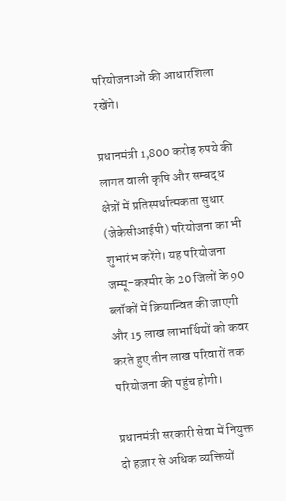परियोजनाओं की आधारशिला रखेंगे।

प्रधानमंत्री 1,800 करोड़ रुपये की लागत वाली कृषि और सम्बद्ध क्षेत्रों में प्रतिस्पर्धात्मकता सुधार (जेकेसीआईपी) परियोजना का भी शुभारंभ करेंगे। यह परियोजना जम्मू-कश्मीर के 20 जिलों के 90 ब्लॉकों में क्रियान्वित की जाएगी और 15 लाख लाभार्थियों को कवर करते हुए तीन लाख परिवारों तक परियोजना की पहुंच होगी।

प्रधानमंत्री सरकारी सेवा में नियुक्त दो हज़ार से अधिक व्यक्तियों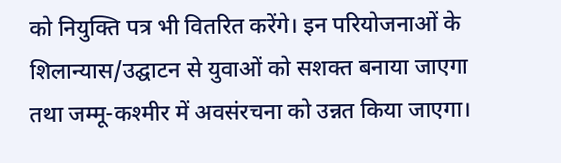को नियुक्ति पत्र भी वितरित करेंगे। इन परियोजनाओं के शिलान्यास/उद्घाटन से युवाओं को सशक्त बनाया जाएगा तथा जम्मू-कश्मीर में अवसंरचना को उन्नत किया जाएगा।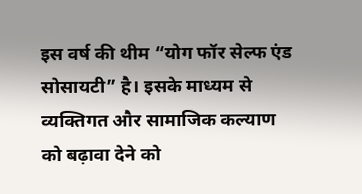इस वर्ष की थीम “योग फॉर सेल्फ एंड सोसायटी” है। इसके माध्यम से व्यक्तिगत और सामाजिक कल्याण को बढ़ावा देने को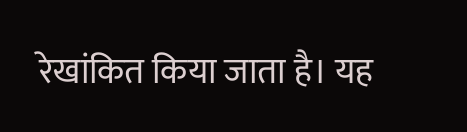रेखांकित किया जाता है। यह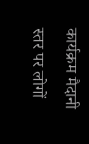कार्यक्रम मैदानी स्तर पर लोगों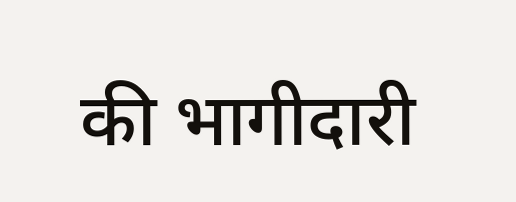की भागीदारी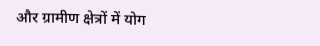और ग्रामीण क्षेत्रों में योग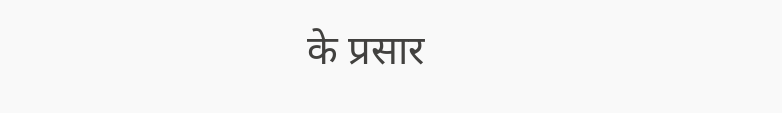के प्रसार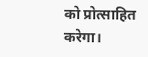को प्रोत्साहित करेगा।